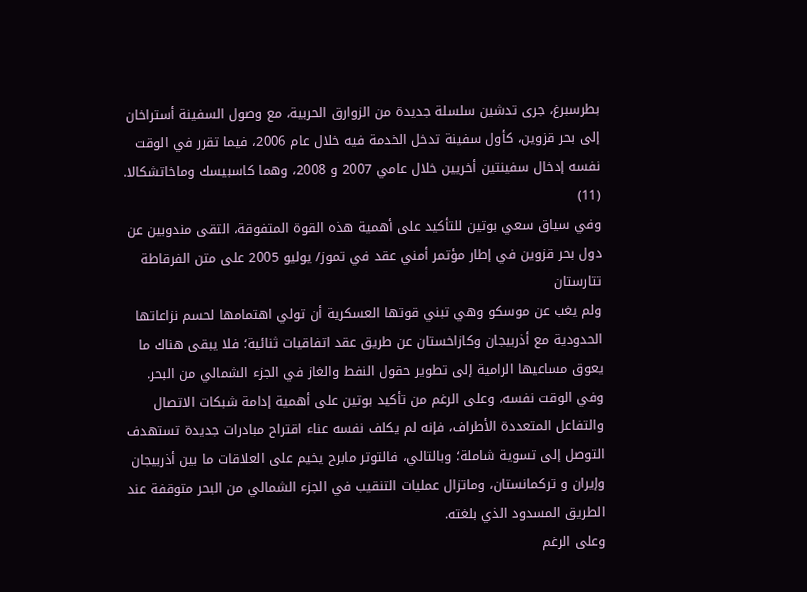بطرسبرغ، جرى تدشين سلسلة جديدة من الزوارق الحربية، مع وصول السفينة أستراخان إلى بحر قزوين، كأول سفينة تدخل الخدمة فيه خلال عام 2006، فيما تقرر في الوقت نفسه إدخال سفينتين أخريين خلال عامي 2007 و 2008، وهما کاسبيسك وماخاتشكالا. (11)
وفي سياق سعي بوتين للتأكيد على أهمية هذه القوة المتفوقة، التقى مندوبين عن دول بحر قزوين في إطار مؤتمر أمني عقد في تموز/ يوليو 2005 على متن الفرقاطة تتارستان
ولم يغب عن موسكو وهي تبني قوتها العسكرية أن تولي اهتمامها لحسم نزاعاتها الحدودية مع أذربيجان وكازاخستان عن طريق عقد اتفاقيات ثنائية؛ فلا يبقى هناك ما يعوق مساعيها الرامية إلى تطوير حقول النفط والغاز في الجزء الشمالي من البحر. وفي الوقت نفسه، وعلى الرغم من تأكيد بوتين على أهمية إدامة شبكات الاتصال والتفاعل المتعددة الأطراف، فإنه لم يكلف نفسه عناء اقتراح مبادرات جديدة تستهدف التوصل إلى تسوية شاملة؛ وبالتالي، فالتوتر مابرح يخيم على العلاقات ما بين أذربيجان وإيران و ترکمانستان، وماتزال عمليات التنقيب في الجزء الشمالي من البحر متوقفة عند الطريق المسدود الذي بلغته.
وعلى الرغم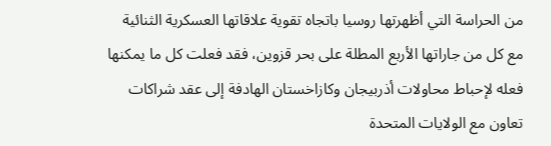من الحراسة التي أظهرتها روسيا باتجاه تقوية علاقاتها العسكرية الثنائية مع كل من جاراتها الأربع المطلة على بحر قزوين، فقد فعلت كل ما يمكنها فعله لإحباط محاولات أذربيجان وكازاخستان الهادفة إلى عقد شراكات تعاون مع الولايات المتحدة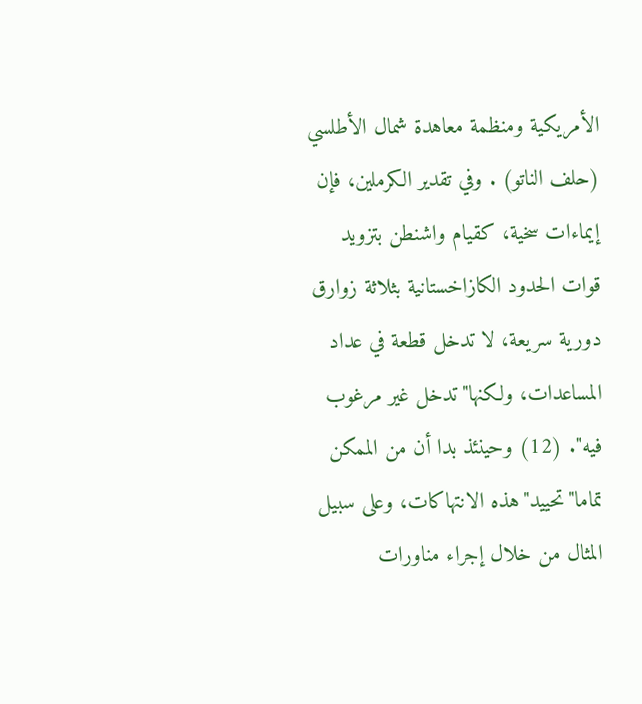الأمريكية ومنظمة معاهدة شمال الأطلسي (حلف الناتو) . وفي تقدير الكرملين، فإن إيماءات سخية، كقيام واشنطن بتزويد قوات الحدود الكازاخستانية بثلاثة زوارق دورية سريعة، لا تدخل قطعة في عداد المساعدات، ولكنها"تدخل غير مرغوب فيه". (12) وحينئذ بدا أن من الممكن تماما"تحييد"هذه الانتهاكات، وعلى سبيل المثال من خلال إجراء مناورات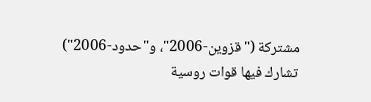مشتركة ("قزوين-2006"، و"حدود-2006") تشارك فيها قوات روسية